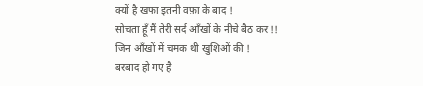क्यों है खफा इतनी वफ़ा के बाद !
सोचता हूँ मैं तेरी सर्द आँखों के नीचे बैठ कर !!
जिन आँखों में चमक थी खुशिओं की !
बरबाद हो गए है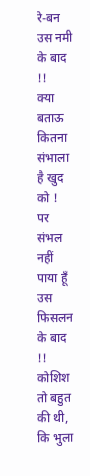रे-बन उस नमी के बाद !!
क्या बताऊ कितना संभाला है खुद को !
पर संभल नहीं पाया हूँ उस फिसलन के बाद !!
कोशिश तो बहुत की थी, कि भुला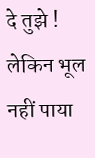दे तुझे !
लेकिन भूल नहीं पाया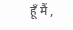हूँ मैं ,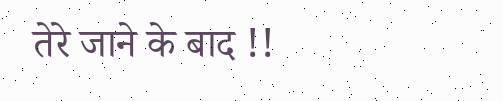तेरे जाने के बाद !!